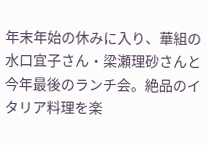年末年始の休みに入り、華組の水口宜子さん・梁瀬理砂さんと今年最後のランチ会。絶品のイタリア料理を楽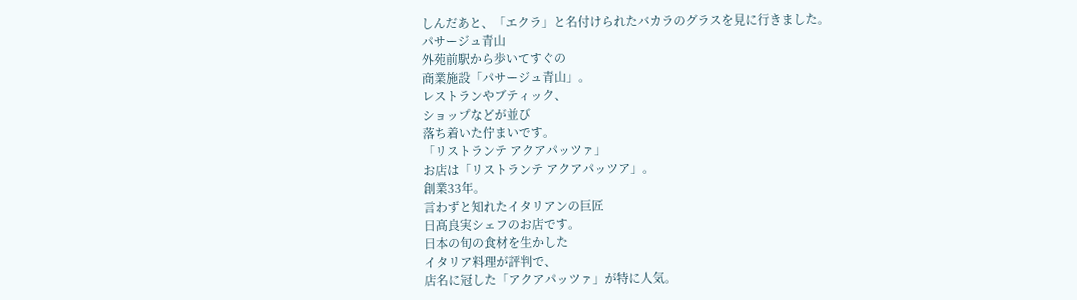しんだあと、「エクラ」と名付けられたバカラのグラスを見に行きました。
パサージュ青山
外苑前駅から歩いてすぐの
商業施設「パサージュ青山」。
レストランやブティック、
ショップなどが並び
落ち着いた佇まいです。
「リストランテ アクアパッツァ」
お店は「リストランテ アクアパッツア」。
創業33年。
言わずと知れたイタリアンの巨匠
日髙良実シェフのお店です。
日本の旬の食材を生かした
イタリア料理が評判で、
店名に冠した「アクアパッツァ」が特に人気。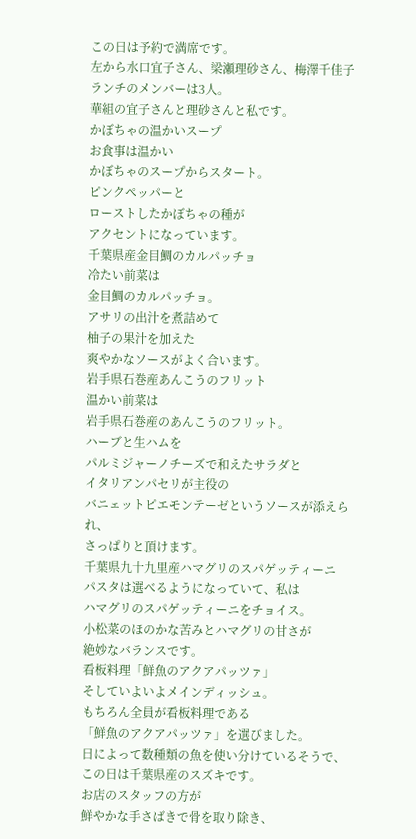この日は予約で満席です。
左から水口宜子さん、梁瀬理砂さん、梅澤千佳子
ランチのメンバーは3人。
華組の宜子さんと理砂さんと私です。
かぼちゃの温かいスープ
お食事は温かい
かぼちゃのスープからスタート。
ピンクペッパーと
ローストしたかぼちゃの種が
アクセントになっています。
千葉県産金目鯛のカルパッチョ
冷たい前菜は
金目鯛のカルパッチョ。
アサリの出汁を煮詰めて
柚子の果汁を加えた
爽やかなソースがよく合います。
岩手県石巻産あんこうのフリット
温かい前菜は
岩手県石巻産のあんこうのフリット。
ハーブと生ハムを
パルミジャーノチーズで和えたサラダと
イタリアンパセリが主役の
バニェットピエモンテーゼというソースが添えられ、
さっぱりと頂けます。
千葉県九十九里産ハマグリのスパゲッティーニ
パスタは選べるようになっていて、私は
ハマグリのスパゲッティーニをチョイス。
小松菜のほのかな苦みとハマグリの甘さが
絶妙なバランスです。
看板料理「鮮魚のアクアパッツァ」
そしていよいよメインディッシュ。
もちろん全員が看板料理である
「鮮魚のアクアパッツァ」を選びました。
日によって数種類の魚を使い分けているそうで、
この日は千葉県産のスズキです。
お店のスタッフの方が
鮮やかな手さばきで骨を取り除き、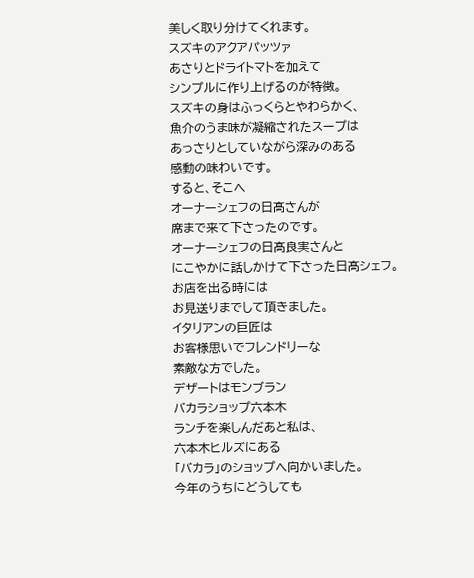美しく取り分けてくれます。
スズキのアクアパッツァ
あさりとドライトマトを加えて
シンプルに作り上げるのが特徴。
スズキの身はふっくらとやわらかく、
魚介のうま味が凝縮されたスープは
あっさりとしていながら深みのある
感動の味わいです。
すると、そこへ
オーナーシェフの日髙さんが
席まで来て下さったのです。
オーナーシェフの日髙良実さんと
にこやかに話しかけて下さった日髙シェフ。
お店を出る時には
お見送りまでして頂きました。
イタリアンの巨匠は
お客様思いでフレンドリーな
素敵な方でした。
デザートはモンブラン
バカラショップ六本木
ランチを楽しんだあと私は、
六本木ヒルズにある
「バカラ」のショップへ向かいました。
今年のうちにどうしても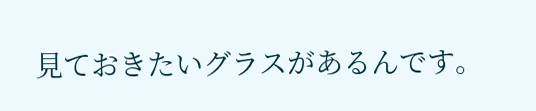見ておきたいグラスがあるんです。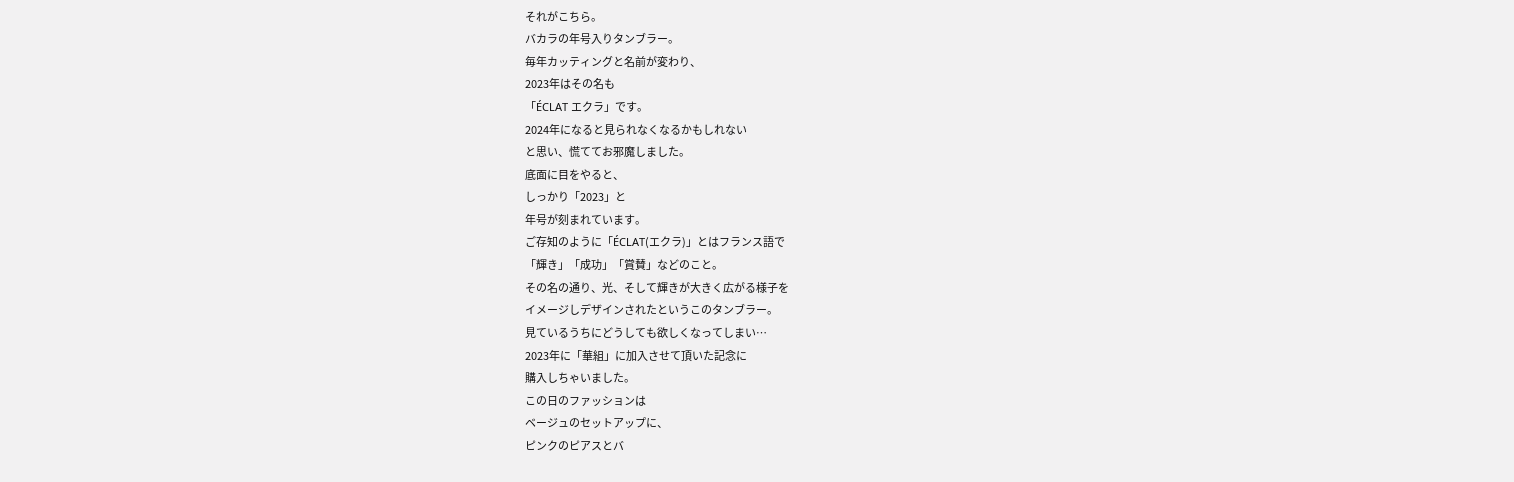それがこちら。
バカラの年号入りタンブラー。
毎年カッティングと名前が変わり、
2023年はその名も
「ÉCLAT エクラ」です。
2024年になると見られなくなるかもしれない
と思い、慌ててお邪魔しました。
底面に目をやると、
しっかり「2023」と
年号が刻まれています。
ご存知のように「ÉCLAT(エクラ)」とはフランス語で
「輝き」「成功」「賞賛」などのこと。
その名の通り、光、そして輝きが大きく広がる様子を
イメージしデザインされたというこのタンブラー。
見ているうちにどうしても欲しくなってしまい…
2023年に「華組」に加入させて頂いた記念に
購入しちゃいました。
この日のファッションは
ベージュのセットアップに、
ピンクのピアスとバ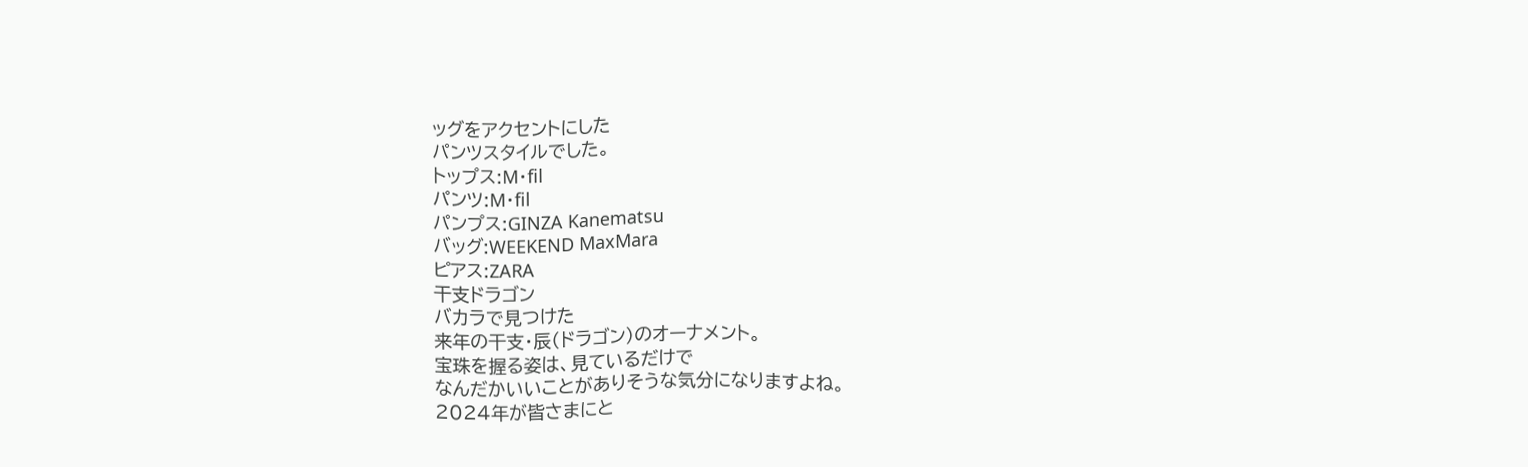ッグをアクセントにした
パンツスタイルでした。
トップス:M・fil
パンツ:M・fil
パンプス:GINZA Kanematsu
バッグ:WEEKEND MaxMara
ピアス:ZARA
干支ドラゴン
バカラで見つけた
来年の干支・辰(ドラゴン)のオーナメント。
宝珠を握る姿は、見ているだけで
なんだかいいことがありそうな気分になりますよね。
2024年が皆さまにと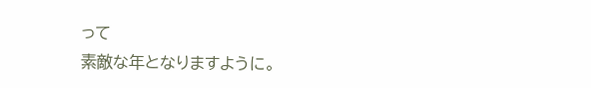って
素敵な年となりますように。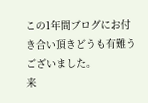この1年間ブログにお付き合い頂きどうも有難うございました。
来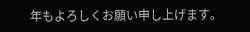年もよろしくお願い申し上げます。